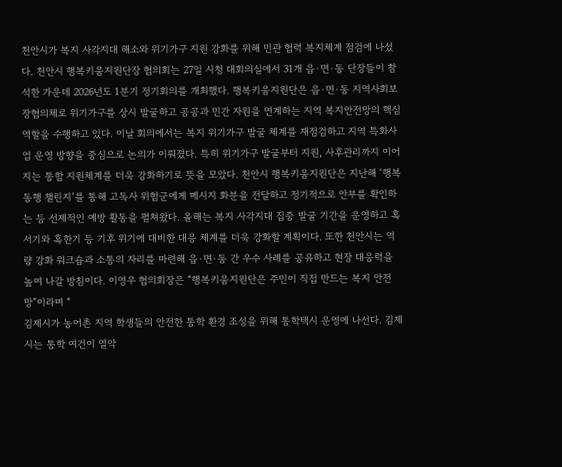천안시가 복지 사각지대 해소와 위기가구 지원 강화를 위해 민관 협력 복지체계 점검에 나섰다. 천안시 행복키움지원단장 협의회는 27일 시청 대회의실에서 31개 읍·면·동 단장들이 참석한 가운데 2026년도 1분기 정기회의를 개최했다. 행복키움지원단은 읍·면·동 지역사회보장협의체로 위기가구를 상시 발굴하고 공공과 민간 자원을 연계하는 지역 복지안전망의 핵심 역할을 수행하고 있다. 이날 회의에서는 복지 위기가구 발굴 체계를 재점검하고 지역 특화사업 운영 방향을 중심으로 논의가 이뤄졌다. 특히 위기가구 발굴부터 지원, 사후관리까지 이어지는 통합 지원체계를 더욱 강화하기로 뜻을 모았다. 천안시 행복키움지원단은 지난해 ‘행복동행 챌린지’를 통해 고독사 위험군에게 메시지 화분을 전달하고 정기적으로 안부를 확인하는 등 선제적인 예방 활동을 펼쳐왔다. 올해는 복지 사각지대 집중 발굴 기간을 운영하고 혹서기와 혹한기 등 기후 위기에 대비한 대응 체계를 더욱 강화할 계획이다. 또한 천안시는 역량 강화 워크숍과 소통의 자리를 마련해 읍·면·동 간 우수 사례를 공유하고 현장 대응력을 높여 나갈 방침이다. 이영우 협의회장은 “행복키움지원단은 주민이 직접 만드는 복지 안전망”이라며 “
김제시가 농어촌 지역 학생들의 안전한 통학 환경 조성을 위해 통학택시 운영에 나선다. 김제시는 통학 여건이 열악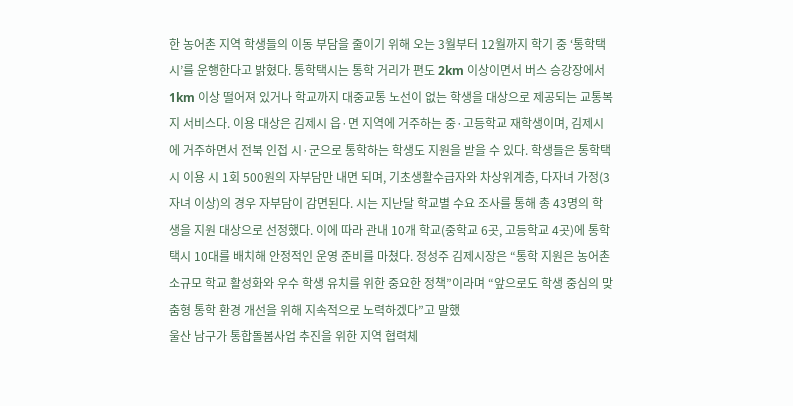한 농어촌 지역 학생들의 이동 부담을 줄이기 위해 오는 3월부터 12월까지 학기 중 ‘통학택시’를 운행한다고 밝혔다. 통학택시는 통학 거리가 편도 2km 이상이면서 버스 승강장에서 1km 이상 떨어져 있거나 학교까지 대중교통 노선이 없는 학생을 대상으로 제공되는 교통복지 서비스다. 이용 대상은 김제시 읍·면 지역에 거주하는 중·고등학교 재학생이며, 김제시에 거주하면서 전북 인접 시·군으로 통학하는 학생도 지원을 받을 수 있다. 학생들은 통학택시 이용 시 1회 500원의 자부담만 내면 되며, 기초생활수급자와 차상위계층, 다자녀 가정(3자녀 이상)의 경우 자부담이 감면된다. 시는 지난달 학교별 수요 조사를 통해 총 43명의 학생을 지원 대상으로 선정했다. 이에 따라 관내 10개 학교(중학교 6곳, 고등학교 4곳)에 통학택시 10대를 배치해 안정적인 운영 준비를 마쳤다. 정성주 김제시장은 “통학 지원은 농어촌 소규모 학교 활성화와 우수 학생 유치를 위한 중요한 정책”이라며 “앞으로도 학생 중심의 맞춤형 통학 환경 개선을 위해 지속적으로 노력하겠다”고 말했
울산 남구가 통합돌봄사업 추진을 위한 지역 협력체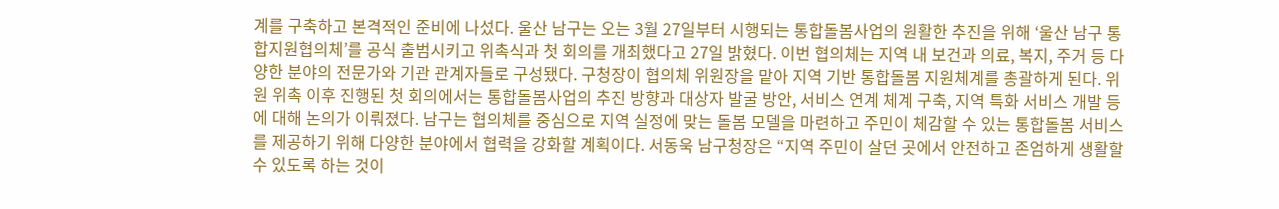계를 구축하고 본격적인 준비에 나섰다. 울산 남구는 오는 3월 27일부터 시행되는 통합돌봄사업의 원활한 추진을 위해 ‘울산 남구 통합지원협의체’를 공식 출범시키고 위촉식과 첫 회의를 개최했다고 27일 밝혔다. 이번 협의체는 지역 내 보건과 의료, 복지, 주거 등 다양한 분야의 전문가와 기관 관계자들로 구성됐다. 구청장이 협의체 위원장을 맡아 지역 기반 통합돌봄 지원체계를 총괄하게 된다. 위원 위촉 이후 진행된 첫 회의에서는 통합돌봄사업의 추진 방향과 대상자 발굴 방안, 서비스 연계 체계 구축, 지역 특화 서비스 개발 등에 대해 논의가 이뤄졌다. 남구는 협의체를 중심으로 지역 실정에 맞는 돌봄 모델을 마련하고 주민이 체감할 수 있는 통합돌봄 서비스를 제공하기 위해 다양한 분야에서 협력을 강화할 계획이다. 서동욱 남구청장은 “지역 주민이 살던 곳에서 안전하고 존엄하게 생활할 수 있도록 하는 것이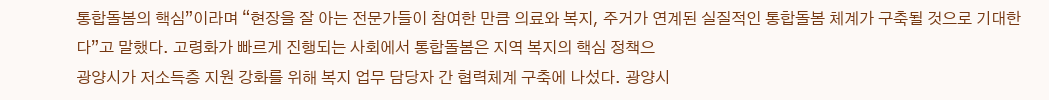통합돌봄의 핵심”이라며 “현장을 잘 아는 전문가들이 참여한 만큼 의료와 복지, 주거가 연계된 실질적인 통합돌봄 체계가 구축될 것으로 기대한다”고 말했다. 고령화가 빠르게 진행되는 사회에서 통합돌봄은 지역 복지의 핵심 정책으
광양시가 저소득층 지원 강화를 위해 복지 업무 담당자 간 협력체계 구축에 나섰다. 광양시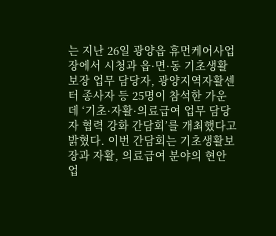는 지난 26일 광양읍 휴먼케어사업장에서 시청과 읍·면·동 기초생활보장 업무 담당자, 광양지역자활센터 종사자 등 25명이 참석한 가운데 ‘기초·자활·의료급여 업무 담당자 협력 강화 간담회’를 개최했다고 밝혔다. 이번 간담회는 기초생활보장과 자활, 의료급여 분야의 현안 업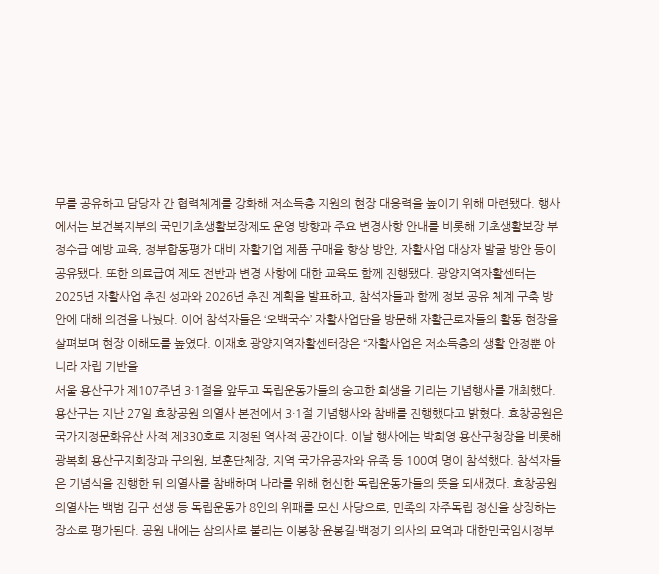무를 공유하고 담당자 간 협력체계를 강화해 저소득층 지원의 현장 대응력을 높이기 위해 마련됐다. 행사에서는 보건복지부의 국민기초생활보장제도 운영 방향과 주요 변경사항 안내를 비롯해 기초생활보장 부정수급 예방 교육, 정부합동평가 대비 자활기업 제품 구매율 향상 방안, 자활사업 대상자 발굴 방안 등이 공유됐다. 또한 의료급여 제도 전반과 변경 사항에 대한 교육도 함께 진행됐다. 광양지역자활센터는 2025년 자활사업 추진 성과와 2026년 추진 계획을 발표하고, 참석자들과 함께 정보 공유 체계 구축 방안에 대해 의견을 나눴다. 이어 참석자들은 ‘오백국수’ 자활사업단을 방문해 자활근로자들의 활동 현장을 살펴보며 현장 이해도를 높였다. 이재호 광양지역자활센터장은 “자활사업은 저소득층의 생활 안정뿐 아니라 자립 기반을
서울 용산구가 제107주년 3·1절을 앞두고 독립운동가들의 숭고한 희생을 기리는 기념행사를 개최했다. 용산구는 지난 27일 효창공원 의열사 본전에서 3·1절 기념행사와 참배를 진행했다고 밝혔다. 효창공원은 국가지정문화유산 사적 제330호로 지정된 역사적 공간이다. 이날 행사에는 박희영 용산구청장을 비롯해 광복회 용산구지회장과 구의원, 보훈단체장, 지역 국가유공자와 유족 등 100여 명이 참석했다. 참석자들은 기념식을 진행한 뒤 의열사를 참배하며 나라를 위해 헌신한 독립운동가들의 뜻을 되새겼다. 효창공원 의열사는 백범 김구 선생 등 독립운동가 8인의 위패를 모신 사당으로, 민족의 자주독립 정신을 상징하는 장소로 평가된다. 공원 내에는 삼의사로 불리는 이봉창·윤봉길·백정기 의사의 묘역과 대한민국임시정부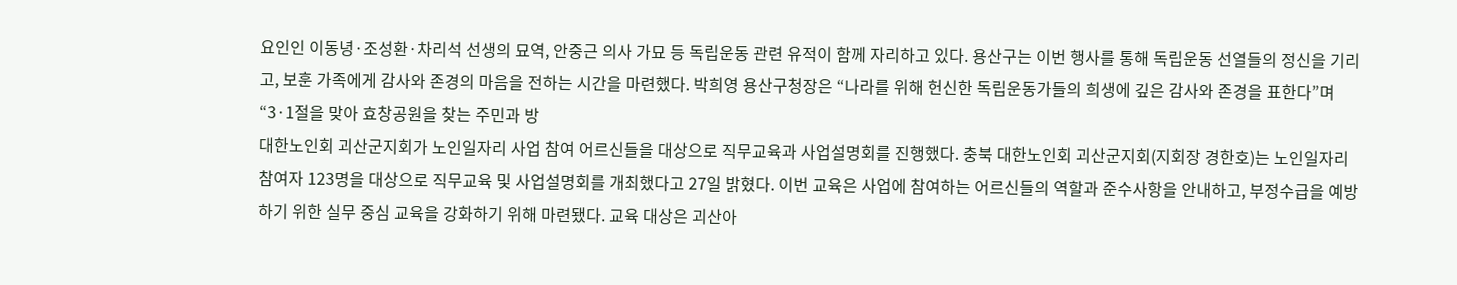요인인 이동녕·조성환·차리석 선생의 묘역, 안중근 의사 가묘 등 독립운동 관련 유적이 함께 자리하고 있다. 용산구는 이번 행사를 통해 독립운동 선열들의 정신을 기리고, 보훈 가족에게 감사와 존경의 마음을 전하는 시간을 마련했다. 박희영 용산구청장은 “나라를 위해 헌신한 독립운동가들의 희생에 깊은 감사와 존경을 표한다”며 “3·1절을 맞아 효창공원을 찾는 주민과 방
대한노인회 괴산군지회가 노인일자리 사업 참여 어르신들을 대상으로 직무교육과 사업설명회를 진행했다. 충북 대한노인회 괴산군지회(지회장 경한호)는 노인일자리 참여자 123명을 대상으로 직무교육 및 사업설명회를 개최했다고 27일 밝혔다. 이번 교육은 사업에 참여하는 어르신들의 역할과 준수사항을 안내하고, 부정수급을 예방하기 위한 실무 중심 교육을 강화하기 위해 마련됐다. 교육 대상은 괴산아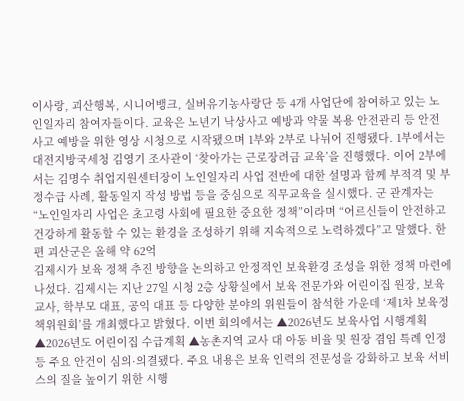이사랑, 괴산행복, 시니어뱅크, 실버유기농사랑단 등 4개 사업단에 참여하고 있는 노인일자리 참여자들이다. 교육은 노년기 낙상사고 예방과 약물 복용 안전관리 등 안전사고 예방을 위한 영상 시청으로 시작됐으며 1부와 2부로 나뉘어 진행됐다. 1부에서는 대전지방국세청 김영기 조사관이 ‘찾아가는 근로장려금 교육’을 진행했다. 이어 2부에서는 김명수 취업지원센터장이 노인일자리 사업 전반에 대한 설명과 함께 부적격 및 부정수급 사례, 활동일지 작성 방법 등을 중심으로 직무교육을 실시했다. 군 관계자는 “노인일자리 사업은 초고령 사회에 필요한 중요한 정책”이라며 “어르신들이 안전하고 건강하게 활동할 수 있는 환경을 조성하기 위해 지속적으로 노력하겠다”고 말했다. 한편 괴산군은 올해 약 62억
김제시가 보육 정책 추진 방향을 논의하고 안정적인 보육환경 조성을 위한 정책 마련에 나섰다. 김제시는 지난 27일 시청 2층 상황실에서 보육 전문가와 어린이집 원장, 보육교사, 학부모 대표, 공익 대표 등 다양한 분야의 위원들이 참석한 가운데 ‘제1차 보육정책위원회’를 개최했다고 밝혔다. 이번 회의에서는 ▲2026년도 보육사업 시행계획 ▲2026년도 어린이집 수급계획 ▲농촌지역 교사 대 아동 비율 및 원장 겸임 특례 인정 등 주요 안건이 심의·의결됐다. 주요 내용은 보육 인력의 전문성을 강화하고 보육 서비스의 질을 높이기 위한 시행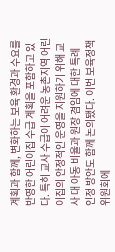계획과 함께, 변화하는 보육 환경과 수요를 반영한 어린이집 수급 계획을 포함하고 있다. 특히 교사 수급이 어려운 농촌지역 어린이집의 안정적인 운영을 지원하기 위해 교사 대 아동 비율과 원장 겸임에 대한 특례 인정 방안도 함께 논의됐다. 이번 보육정책위원회에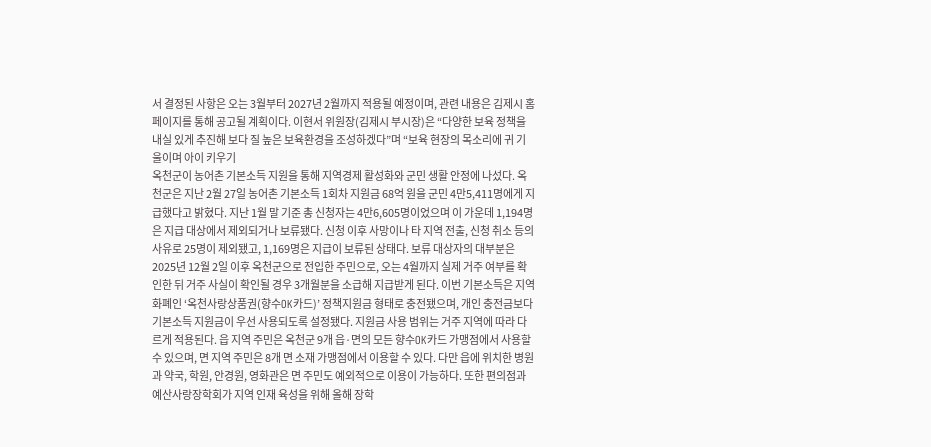서 결정된 사항은 오는 3월부터 2027년 2월까지 적용될 예정이며, 관련 내용은 김제시 홈페이지를 통해 공고될 계획이다. 이현서 위원장(김제시 부시장)은 “다양한 보육 정책을 내실 있게 추진해 보다 질 높은 보육환경을 조성하겠다”며 “보육 현장의 목소리에 귀 기울이며 아이 키우기
옥천군이 농어촌 기본소득 지원을 통해 지역경제 활성화와 군민 생활 안정에 나섰다. 옥천군은 지난 2월 27일 농어촌 기본소득 1회차 지원금 68억 원을 군민 4만5,411명에게 지급했다고 밝혔다. 지난 1월 말 기준 총 신청자는 4만6,605명이었으며 이 가운데 1,194명은 지급 대상에서 제외되거나 보류됐다. 신청 이후 사망이나 타 지역 전출, 신청 취소 등의 사유로 25명이 제외됐고, 1,169명은 지급이 보류된 상태다. 보류 대상자의 대부분은 2025년 12월 2일 이후 옥천군으로 전입한 주민으로, 오는 4월까지 실제 거주 여부를 확인한 뒤 거주 사실이 확인될 경우 3개월분을 소급해 지급받게 된다. 이번 기본소득은 지역화폐인 ‘옥천사랑상품권(향수OK카드)’ 정책지원금 형태로 충전됐으며, 개인 충전금보다 기본소득 지원금이 우선 사용되도록 설정됐다. 지원금 사용 범위는 거주 지역에 따라 다르게 적용된다. 읍 지역 주민은 옥천군 9개 읍·면의 모든 향수OK카드 가맹점에서 사용할 수 있으며, 면 지역 주민은 8개 면 소재 가맹점에서 이용할 수 있다. 다만 읍에 위치한 병원과 약국, 학원, 안경원, 영화관은 면 주민도 예외적으로 이용이 가능하다. 또한 편의점과
예산사랑장학회가 지역 인재 육성을 위해 올해 장학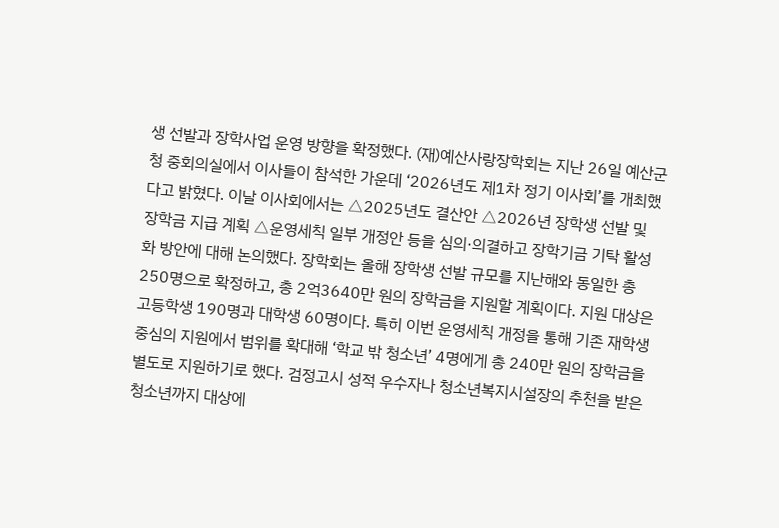생 선발과 장학사업 운영 방향을 확정했다. (재)예산사랑장학회는 지난 26일 예산군청 중회의실에서 이사들이 참석한 가운데 ‘2026년도 제1차 정기 이사회’를 개최했다고 밝혔다. 이날 이사회에서는 △2025년도 결산안 △2026년 장학생 선발 및 장학금 지급 계획 △운영세칙 일부 개정안 등을 심의·의결하고 장학기금 기탁 활성화 방안에 대해 논의했다. 장학회는 올해 장학생 선발 규모를 지난해와 동일한 총 250명으로 확정하고, 총 2억3640만 원의 장학금을 지원할 계획이다. 지원 대상은 고등학생 190명과 대학생 60명이다. 특히 이번 운영세칙 개정을 통해 기존 재학생 중심의 지원에서 범위를 확대해 ‘학교 밖 청소년’ 4명에게 총 240만 원의 장학금을 별도로 지원하기로 했다. 검정고시 성적 우수자나 청소년복지시설장의 추천을 받은 청소년까지 대상에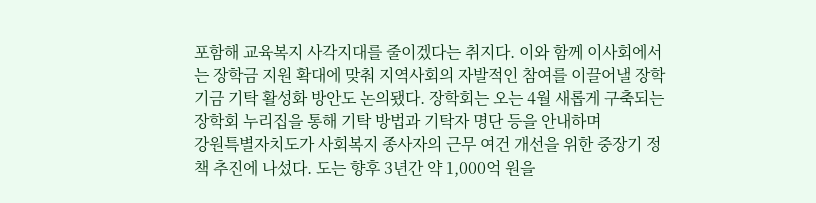포함해 교육복지 사각지대를 줄이겠다는 취지다. 이와 함께 이사회에서는 장학금 지원 확대에 맞춰 지역사회의 자발적인 참여를 이끌어낼 장학기금 기탁 활성화 방안도 논의됐다. 장학회는 오는 4월 새롭게 구축되는 장학회 누리집을 통해 기탁 방법과 기탁자 명단 등을 안내하며
강원특별자치도가 사회복지 종사자의 근무 여건 개선을 위한 중장기 정책 추진에 나섰다. 도는 향후 3년간 약 1,000억 원을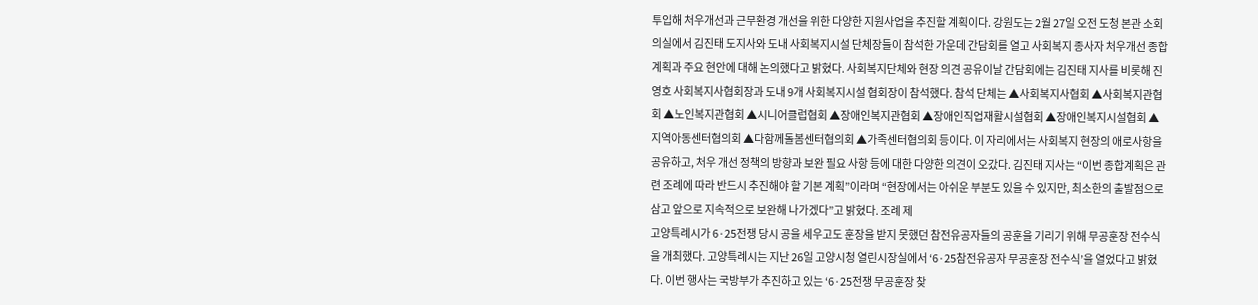투입해 처우개선과 근무환경 개선을 위한 다양한 지원사업을 추진할 계획이다. 강원도는 2월 27일 오전 도청 본관 소회의실에서 김진태 도지사와 도내 사회복지시설 단체장들이 참석한 가운데 간담회를 열고 사회복지 종사자 처우개선 종합계획과 주요 현안에 대해 논의했다고 밝혔다. 사회복지단체와 현장 의견 공유이날 간담회에는 김진태 지사를 비롯해 진영호 사회복지사협회장과 도내 9개 사회복지시설 협회장이 참석했다. 참석 단체는 ▲사회복지사협회 ▲사회복지관협회 ▲노인복지관협회 ▲시니어클럽협회 ▲장애인복지관협회 ▲장애인직업재활시설협회 ▲장애인복지시설협회 ▲지역아동센터협의회 ▲다함께돌봄센터협의회 ▲가족센터협의회 등이다. 이 자리에서는 사회복지 현장의 애로사항을 공유하고, 처우 개선 정책의 방향과 보완 필요 사항 등에 대한 다양한 의견이 오갔다. 김진태 지사는 “이번 종합계획은 관련 조례에 따라 반드시 추진해야 할 기본 계획”이라며 “현장에서는 아쉬운 부분도 있을 수 있지만, 최소한의 출발점으로 삼고 앞으로 지속적으로 보완해 나가겠다”고 밝혔다. 조례 제
고양특례시가 6·25전쟁 당시 공을 세우고도 훈장을 받지 못했던 참전유공자들의 공훈을 기리기 위해 무공훈장 전수식을 개최했다. 고양특례시는 지난 26일 고양시청 열린시장실에서 ‘6·25참전유공자 무공훈장 전수식’을 열었다고 밝혔다. 이번 행사는 국방부가 추진하고 있는 ‘6·25전쟁 무공훈장 찾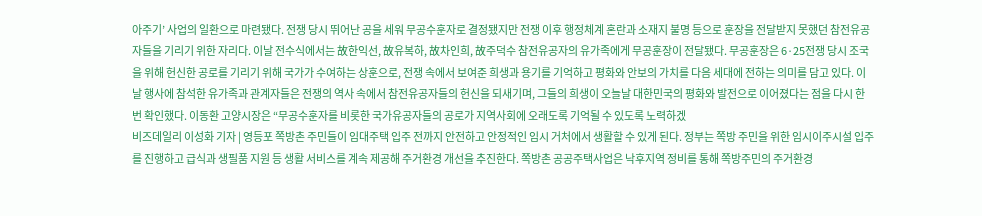아주기’ 사업의 일환으로 마련됐다. 전쟁 당시 뛰어난 공을 세워 무공수훈자로 결정됐지만 전쟁 이후 행정체계 혼란과 소재지 불명 등으로 훈장을 전달받지 못했던 참전유공자들을 기리기 위한 자리다. 이날 전수식에서는 故한익선, 故유복하, 故차인희, 故주덕수 참전유공자의 유가족에게 무공훈장이 전달됐다. 무공훈장은 6·25전쟁 당시 조국을 위해 헌신한 공로를 기리기 위해 국가가 수여하는 상훈으로, 전쟁 속에서 보여준 희생과 용기를 기억하고 평화와 안보의 가치를 다음 세대에 전하는 의미를 담고 있다. 이날 행사에 참석한 유가족과 관계자들은 전쟁의 역사 속에서 참전유공자들의 헌신을 되새기며, 그들의 희생이 오늘날 대한민국의 평화와 발전으로 이어졌다는 점을 다시 한 번 확인했다. 이동환 고양시장은 “무공수훈자를 비롯한 국가유공자들의 공로가 지역사회에 오래도록 기억될 수 있도록 노력하겠
비즈데일리 이성화 기자 | 영등포 쪽방촌 주민들이 임대주택 입주 전까지 안전하고 안정적인 임시 거처에서 생활할 수 있게 된다. 정부는 쪽방 주민을 위한 임시이주시설 입주를 진행하고 급식과 생필품 지원 등 생활 서비스를 계속 제공해 주거환경 개선을 추진한다. 쪽방촌 공공주택사업은 낙후지역 정비를 통해 쪽방주민의 주거환경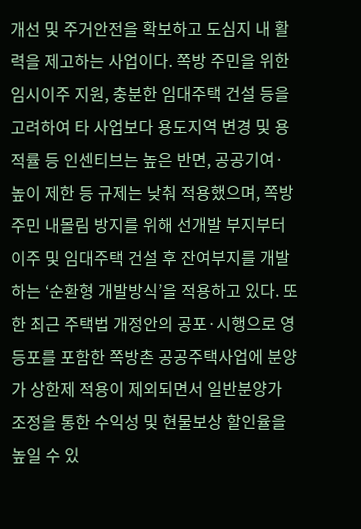개선 및 주거안전을 확보하고 도심지 내 활력을 제고하는 사업이다. 쪽방 주민을 위한 임시이주 지원, 충분한 임대주택 건설 등을 고려하여 타 사업보다 용도지역 변경 및 용적률 등 인센티브는 높은 반면, 공공기여·높이 제한 등 규제는 낮춰 적용했으며, 쪽방 주민 내몰림 방지를 위해 선개발 부지부터 이주 및 임대주택 건설 후 잔여부지를 개발하는 ‘순환형 개발방식’을 적용하고 있다. 또한 최근 주택법 개정안의 공포·시행으로 영등포를 포함한 쪽방촌 공공주택사업에 분양가 상한제 적용이 제외되면서 일반분양가 조정을 통한 수익성 및 현물보상 할인율을 높일 수 있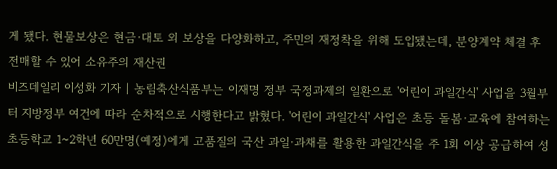게 됐다. 현물보상은 현금·대토 외 보상을 다양화하고, 주민의 재정착을 위해 도입됐는데, 분양계약 체결 후 전매할 수 있어 소유주의 재산권
비즈데일리 이성화 기자 | 농림축산식품부는 이재명 정부 국정과제의 일환으로 '어린이 과일간식' 사업을 3월부터 지방정부 여건에 따라 순차적으로 시행한다고 밝혔다. '어린이 과일간식' 사업은 초등 돌봄·교육에 참여하는 초등학교 1~2학년 60만명(예정)에게 고품질의 국산 과일·과채를 활용한 과일간식을 주 1회 이상 공급하여 성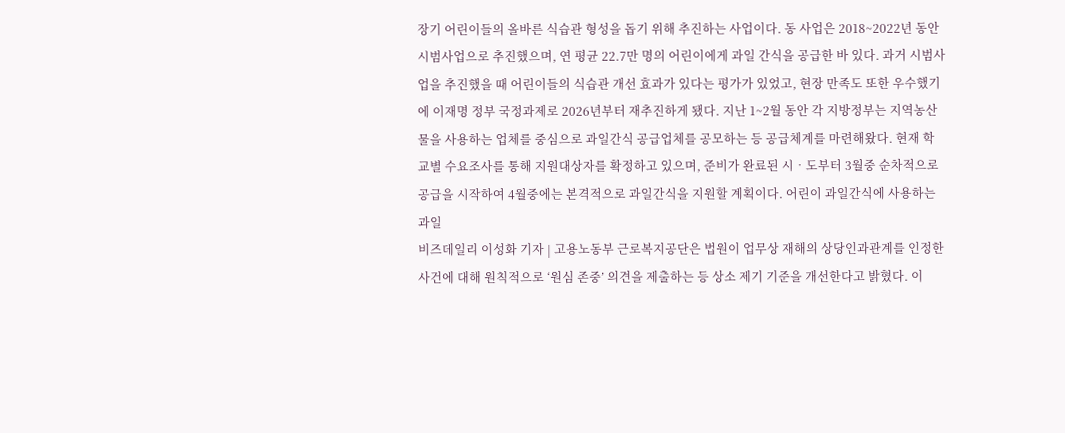장기 어린이들의 올바른 식습관 형성을 돕기 위해 추진하는 사업이다. 동 사업은 2018~2022년 동안 시범사업으로 추진했으며, 연 평균 22.7만 명의 어린이에게 과일 간식을 공급한 바 있다. 과거 시범사업을 추진했을 때 어린이들의 식습관 개선 효과가 있다는 평가가 있었고, 현장 만족도 또한 우수했기에 이재명 정부 국정과제로 2026년부터 재추진하게 됐다. 지난 1~2월 동안 각 지방정부는 지역농산물을 사용하는 업체를 중심으로 과일간식 공급업체를 공모하는 등 공급체계를 마련해왔다. 현재 학교별 수요조사를 통해 지원대상자를 확정하고 있으며, 준비가 완료된 시‧도부터 3월중 순차적으로 공급을 시작하여 4월중에는 본격적으로 과일간식을 지원할 계획이다. 어린이 과일간식에 사용하는 과일
비즈데일리 이성화 기자 | 고용노동부 근로복지공단은 법원이 업무상 재해의 상당인과관계를 인정한 사건에 대해 원칙적으로 ‘원심 존중’ 의견을 제출하는 등 상소 제기 기준을 개선한다고 밝혔다. 이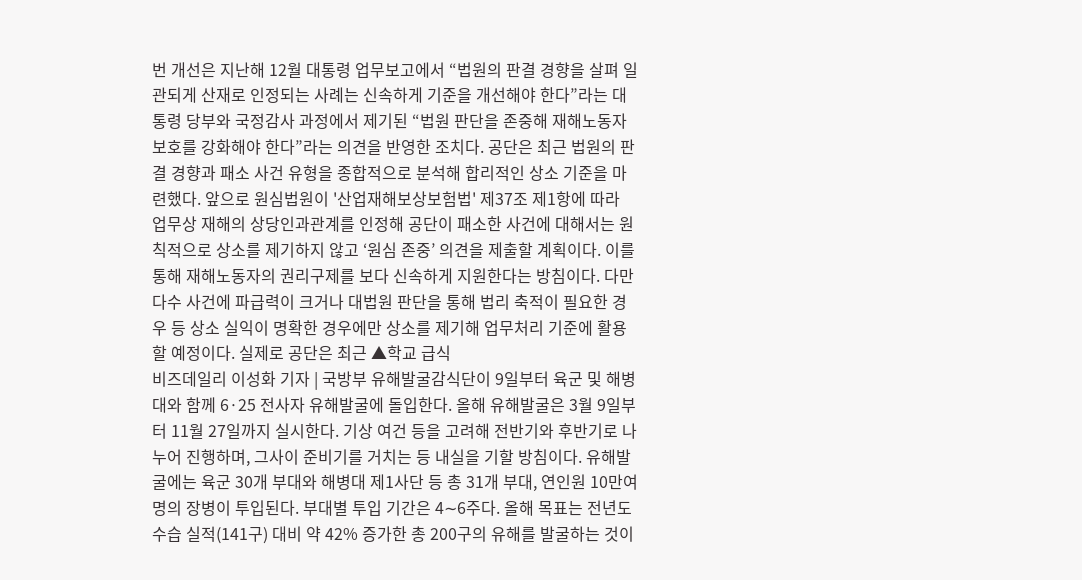번 개선은 지난해 12월 대통령 업무보고에서 “법원의 판결 경향을 살펴 일관되게 산재로 인정되는 사례는 신속하게 기준을 개선해야 한다”라는 대통령 당부와 국정감사 과정에서 제기된 “법원 판단을 존중해 재해노동자 보호를 강화해야 한다”라는 의견을 반영한 조치다. 공단은 최근 법원의 판결 경향과 패소 사건 유형을 종합적으로 분석해 합리적인 상소 기준을 마련했다. 앞으로 원심법원이 '산업재해보상보험법' 제37조 제1항에 따라 업무상 재해의 상당인과관계를 인정해 공단이 패소한 사건에 대해서는 원칙적으로 상소를 제기하지 않고 ‘원심 존중’ 의견을 제출할 계획이다. 이를 통해 재해노동자의 권리구제를 보다 신속하게 지원한다는 방침이다. 다만 다수 사건에 파급력이 크거나 대법원 판단을 통해 법리 축적이 필요한 경우 등 상소 실익이 명확한 경우에만 상소를 제기해 업무처리 기준에 활용할 예정이다. 실제로 공단은 최근 ▲학교 급식
비즈데일리 이성화 기자 | 국방부 유해발굴감식단이 9일부터 육군 및 해병대와 함께 6·25 전사자 유해발굴에 돌입한다. 올해 유해발굴은 3월 9일부터 11월 27일까지 실시한다. 기상 여건 등을 고려해 전반기와 후반기로 나누어 진행하며, 그사이 준비기를 거치는 등 내실을 기할 방침이다. 유해발굴에는 육군 30개 부대와 해병대 제1사단 등 총 31개 부대, 연인원 10만여 명의 장병이 투입된다. 부대별 투입 기간은 4∼6주다. 올해 목표는 전년도 수습 실적(141구) 대비 약 42% 증가한 총 200구의 유해를 발굴하는 것이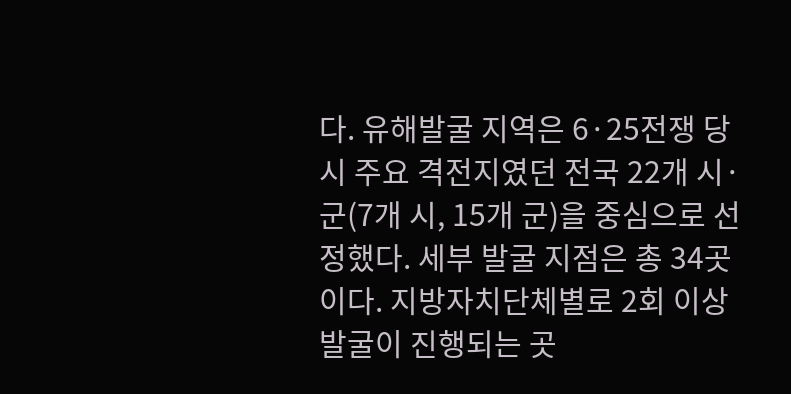다. 유해발굴 지역은 6·25전쟁 당시 주요 격전지였던 전국 22개 시·군(7개 시, 15개 군)을 중심으로 선정했다. 세부 발굴 지점은 총 34곳이다. 지방자치단체별로 2회 이상 발굴이 진행되는 곳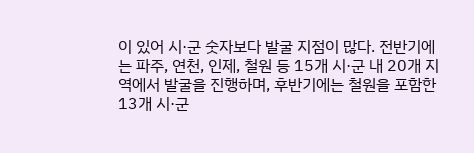이 있어 시·군 숫자보다 발굴 지점이 많다. 전반기에는 파주, 연천, 인제, 철원 등 15개 시·군 내 20개 지역에서 발굴을 진행하며, 후반기에는 철원을 포함한 13개 시·군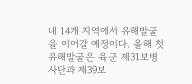내 14개 지역에서 유해발굴을 이어갈 예정이다. 올해 첫 유해발굴은 육군 제31보병사단과 제39보